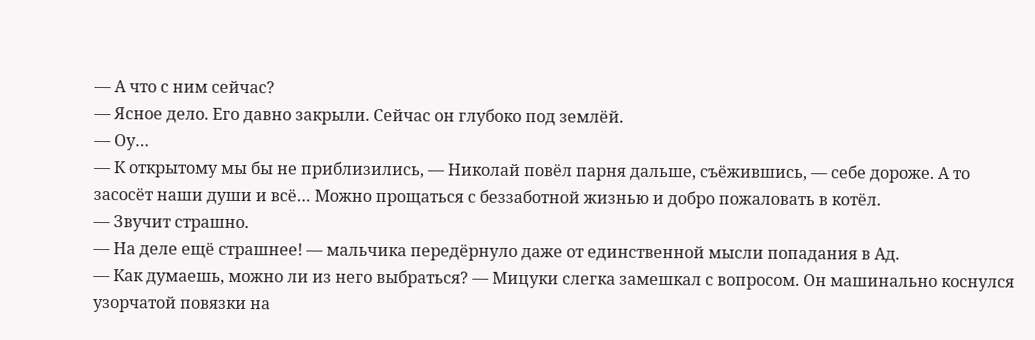— А что с ним сейчас?
— Ясное дело. Его давно закрыли. Сейчас он глубоко под землёй.
— Оу…
— К открытому мы бы не приблизились, — Николай повёл парня дальше, съёжившись, — себе дороже. А то засосёт наши души и всё… Можно прощаться с беззаботной жизнью и добро пожаловать в котёл.
— Звучит страшно.
— На деле ещё страшнее! — мальчика передёрнуло даже от единственной мысли попадания в Ад.
— Как думаешь, можно ли из него выбраться? — Мицуки слегка замешкал с вопросом. Он машинально коснулся узорчатой повязки на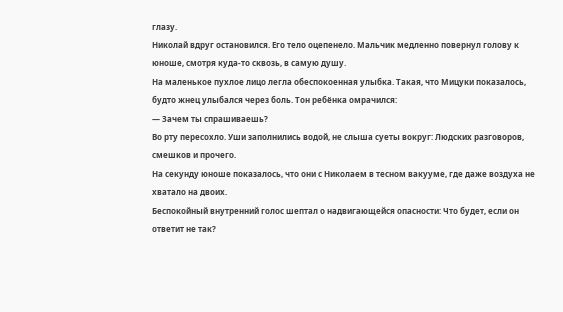глазу.
Николай вдруг остановился. Его тело оцепенело. Мальчик медленно повернул голову к юноше, смотря куда-то сквозь, в самую душу.
На маленькое пухлое лицо легла обеспокоенная улыбка. Такая, что Мицуки показалось, будто жнец улыбался через боль. Тон ребёнка омрачился:
— Зачем ты спрашиваешь?
Во рту пересохло. Уши заполнились водой, не слыша суеты вокруг: Людских разговоров, смешков и прочего.
На секунду юноше показалось, что они с Николаем в тесном вакууме, где даже воздуха не хватало на двоих.
Беспокойный внутренний голос шептал о надвигающейся опасности: Что будет, если он ответит не так?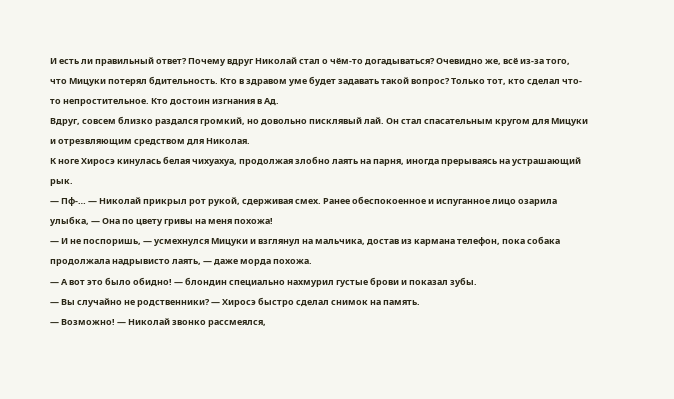И есть ли правильный ответ? Почему вдруг Николай стал о чём-то догадываться? Очевидно же, всё из-за того, что Мицуки потерял бдительность. Кто в здравом уме будет задавать такой вопрос? Только тот, кто сделал что-то непростительное. Кто достоин изгнания в Ад.
Вдруг, совсем близко раздался громкий, но довольно писклявый лай. Он стал спасательным кругом для Мицуки и отрезвляющим средством для Николая.
К ноге Хиросэ кинулась белая чихуахуа, продолжая злобно лаять на парня, иногда прерываясь на устрашающий рык.
— Пф-… — Николай прикрыл рот рукой, сдерживая смех. Ранее обеспокоенное и испуганное лицо озарила улыбка, — Она по цвету гривы на меня похожа!
— И не поспоришь, — усмехнулся Мицуки и взглянул на мальчика, достав из кармана телефон, пока собака продолжала надрывисто лаять, — даже морда похожа.
— А вот это было обидно! — блондин специально нахмурил густые брови и показал зубы.
— Вы случайно не родственники? — Хиросэ быстро сделал снимок на память.
— Возможно! — Николай звонко рассмеялся,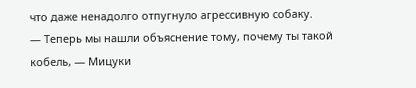что даже ненадолго отпугнуло агрессивную собаку.
— Теперь мы нашли объяснение тому, почему ты такой кобель, — Мицуки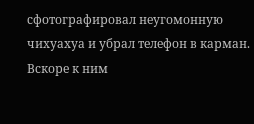сфотографировал неугомонную чихуахуа и убрал телефон в карман.
Вскоре к ним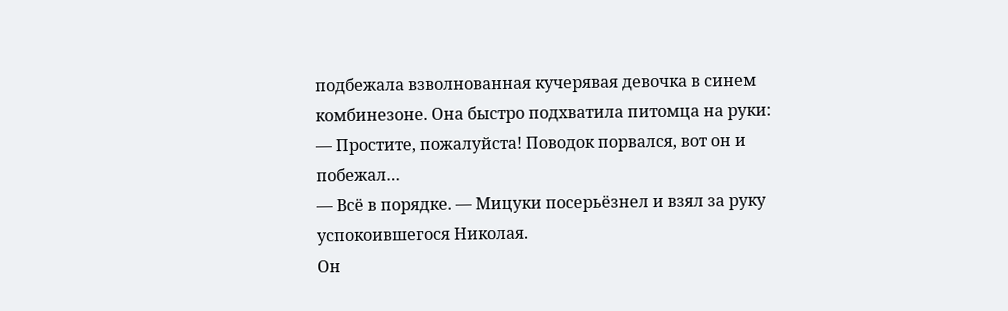подбежала взволнованная кучерявая девочка в синем комбинезоне. Она быстро подхватила питомца на руки:
— Простите, пожалуйста! Поводок порвался, вот он и побежал…
— Всё в порядке. — Мицуки посерьёзнел и взял за руку успокоившегося Николая.
Он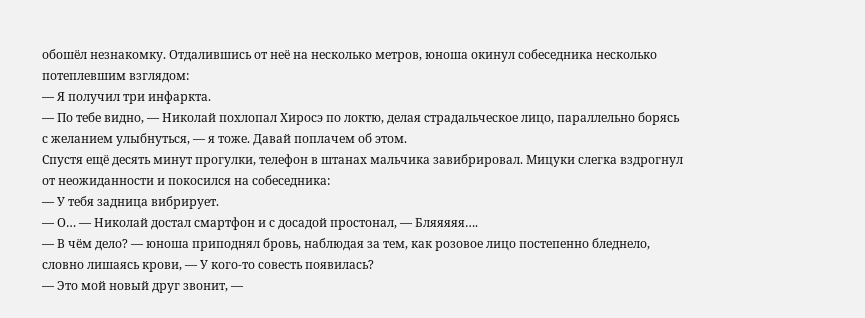обошёл незнакомку. Отдалившись от неё на несколько метров, юноша окинул собеседника несколько потеплевшим взглядом:
— Я получил три инфаркта.
— По тебе видно, — Николай похлопал Хиросэ по локтю, делая страдальческое лицо, параллельно борясь с желанием улыбнуться, — я тоже. Давай поплачем об этом.
Спустя ещё десять минут прогулки, телефон в штанах мальчика завибрировал. Мицуки слегка вздрогнул от неожиданности и покосился на собеседника:
— У тебя задница вибрирует.
— О… — Николай достал смартфон и с досадой простонал, — Бляяяяя….
— В чём дело? — юноша приподнял бровь, наблюдая за тем, как розовое лицо постепенно бледнело, словно лишаясь крови, — У кого-то совесть появилась?
— Это мой новый друг звонит, —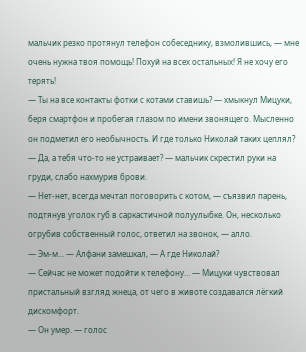мальчик резко протянул телефон собеседнику, взмолившись, — мне очень нужна твоя помощь! Похуй на всех остальных! Я не хочу его терять!
— Ты на все контакты фотки с котами ставишь? — хмыкнул Мицуки, беря смартфон и пробегая глазом по имени звонящего. Мысленно он подметил его необычность. И где только Николай таких цеплял?
— Да, а тебя что-то не устраивает? — мальчик скрестил руки на груди, слабо нахмурив брови.
— Нет-нет, всегда мечтал поговорить с котом, — съязвил парень, подтянув уголок губ в саркастичной полуулыбке. Он, несколько огрубив собственный голос, ответил на звонок, — алло.
— Эм-м… — Алфани замешкал, — А где Николай?
— Сейчас не может подойти к телефону… — Мицуки чувствовал пристальный взгляд жнеца, от чего в животе создавался лёгкий дискомфорт.
— Он умер. — голос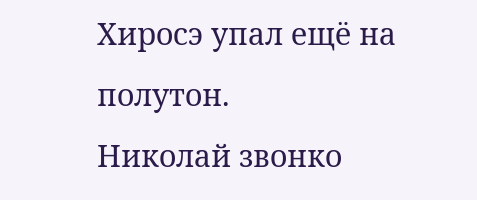Хиросэ упал ещё на полутон.
Николай звонко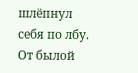шлёпнул себя по лбу. От былой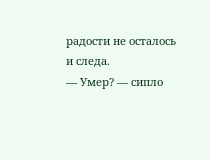радости не осталось и следа.
— Умер? — сипло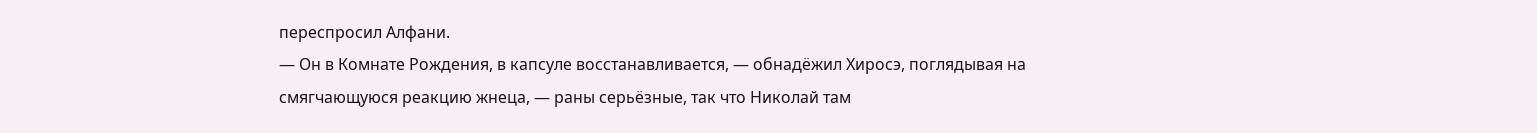переспросил Алфани.
— Он в Комнате Рождения, в капсуле восстанавливается, — обнадёжил Хиросэ, поглядывая на смягчающуюся реакцию жнеца, — раны серьёзные, так что Николай там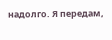надолго. Я передам,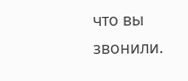что вы звонили.